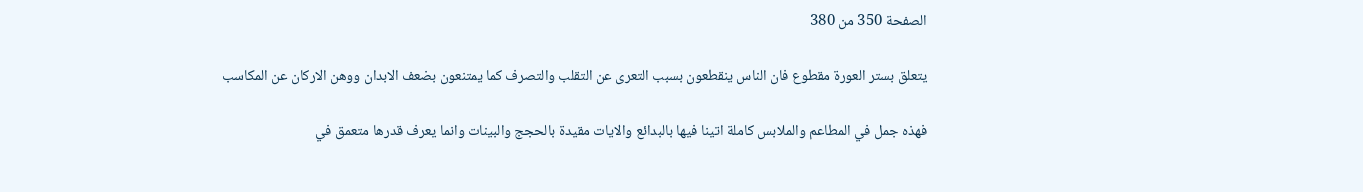الصفحة 350 من 380

يتعلق بستر العورة مقطوع فان الناس ينقطعون بسبب التعرى عن التقلب والتصرف كما يمتنعون بضعف الابدان ووهن الاركان عن المكاسب

فهذه جمل في المطاعم والملابس كاملة اتينا فيها بالبدائع والايات مقيدة بالحجج والبينات وانما يعرف قدرها متعمق في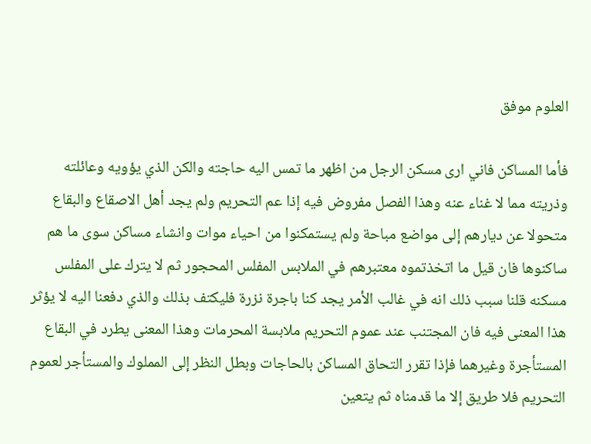العلوم موفق

فأما المساكن فاني ارى مسكن الرجل من اظهر ما تمس اليه حاجته والكن الذي يؤويه وعائلته وذريته مما لا غناء عنه وهذا الفصل مفروض فيه إذا عم التحريم ولم يجد أهل الاصقاع والبقاع متحولا عن ديارهم إلى مواضع مباحة ولم يستمكنوا من احياء موات وانشاء مساكن سوى ما هم ساكنوها فان قيل ما اتخذتموه معتبرهم في الملابس المفلس المحجور ثم لا يترك على المفلس مسكنه قلنا سبب ذلك انه في غالب الأمر يجد كنا باجرة نزرة فليكتف بذلك والذي دفعنا اليه لا يؤثر هذا المعنى فيه فان المجتنب عند عموم التحريم ملابسة المحرمات وهذا المعنى يطرد في البقاع المستأجرة وغيرهما فإذا تقرر التحاق المساكن بالحاجات وبطل النظر إلى المملوك والمستأجر لعموم التحريم فلا طريق إلا ما قدمناه ثم يتعين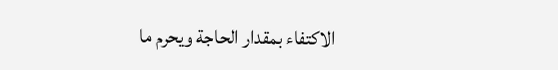الاكتفاء بمقدار الحاجة ويحرم ما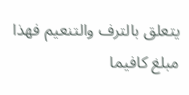يتعلق بالترف والتنعيم فهذا مبلغ كافيما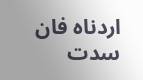اردناه فان سدت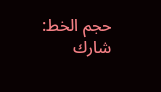حجم الخط:
شارك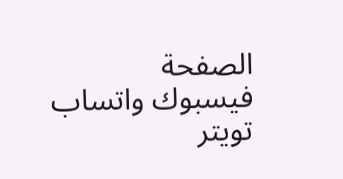الصفحة
فيسبوك واتساب تويتر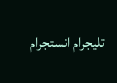تليجرام انستجرام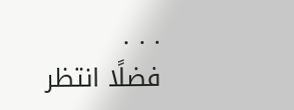. . .
فضلًا انتظر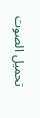تحميل الصوت